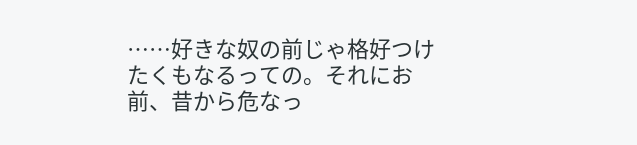……好きな奴の前じゃ格好つけたくもなるっての。それにお前、昔から危なっ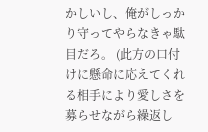かしいし、俺がしっかり守ってやらなきゃ駄目だろ。 (此方の口付けに懸命に応えてくれる相手により愛しさを募らせながら繰返し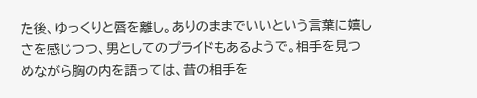た後、ゆっくりと唇を離し。ありのままでいいという言葉に嬉しさを感じつつ、男としてのプライドもあるようで。相手を見つめながら胸の内を語っては、昔の相手を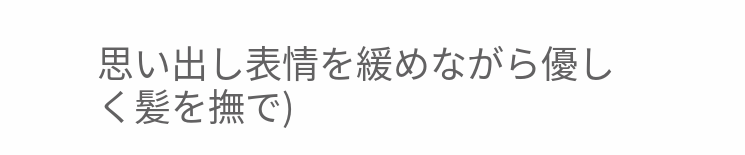思い出し表情を緩めながら優しく髪を撫で)